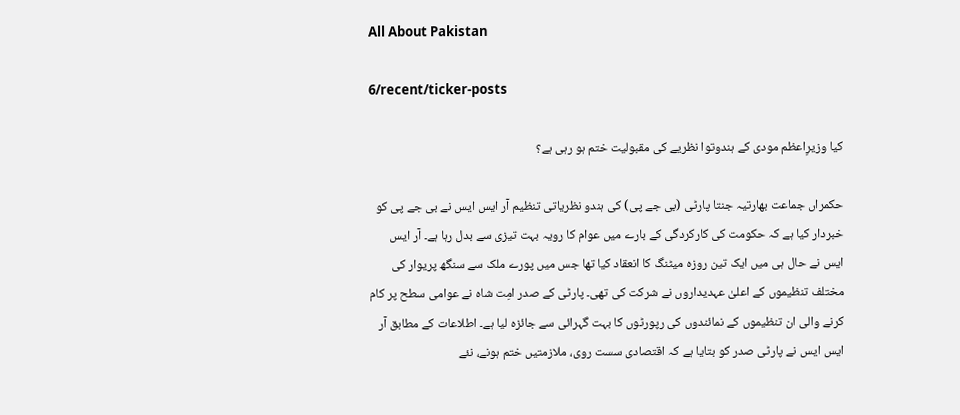All About Pakistan

6/recent/ticker-posts

کیا وزیرِاعظم مودی کے ہندوتوا نظریے کی مقبولیت ختم ہو رہی ہے؟

حکمراں جماعت بھارتیہ جنتا پارٹی (بی جے پی) کی ہندو نظریاتی تنظیم آر ایس ایس نے بی جے پی کو خبردار کیا ہے کہ حکومت کی کارکردگی کے بارے میں عوام کا رویہ بہت تیزی سے بدل رہا ہے۔ آر ایس ایس نے حال ہی میں ایک تین روزہ میٹنگ کا انعقاد کیا تھا جس میں پورے ملک سے سنگھ پریوار کی مختلف تنظیموں کے اعلیٰ عہدیداروں نے شرکت کی تھی۔ پارٹی کے صدر امِت شاہ نے عوامی سطح پر کام کرنے والی ان تنظیموں کے نمائندوں کی رپورٹوں کا بہت گہرائی سے جائزہ لیا ہے۔ اطلاعات کے مطابق آر ایس ایس نے پارٹی صدر کو بتایا ہے کہ اقتصادی سست روی، ملازمتیں ختم ہونے، نئے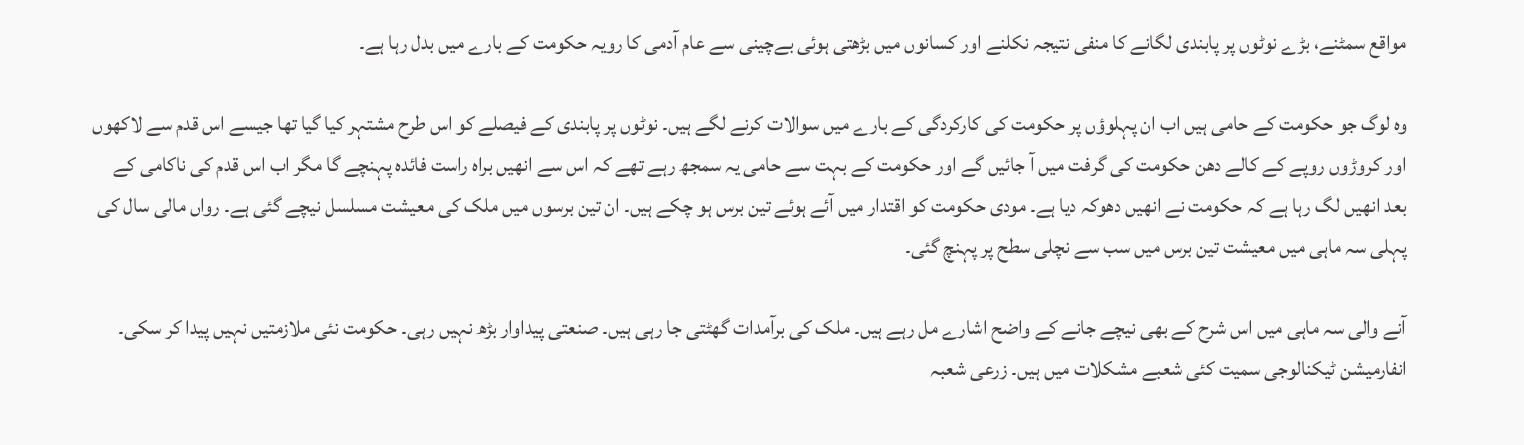مواقع سمٹنے، بڑے نوٹوں پر پابندی لگانے کا منفی نتیجہ نکلنے اور کسانوں میں بڑھتی ہوئی بےچینی سے عام آدمی کا رویہ حکومت کے بارے میں بدل رہا ہے۔

وہ لوگ جو حکومت کے حامی ہیں اب ان پہلوؤں پر حکومت کی کارکردگی کے بارے میں سوالات کرنے لگے ہیں۔ نوٹوں پر پابندی کے فیصلے کو اس طرح مشتہر کیا گیا تھا جیسے اس قدم سے لاکھوں اور کروڑوں روپے کے کالے دھن حکومت کی گرفت میں آ جائیں گے اور حکومت کے بہت سے حامی یہ سمجھ رہے تھے کہ اس سے انھیں براہ راست فائدہ پہنچے گا مگر اب اس قدم کی ناکامی کے بعد انھیں لگ رہا ہے کہ حکومت نے انھیں دھوکہ دیا ہے۔ مودی حکومت کو اقتدار میں آئے ہوئے تین برس ہو چکے ہیں۔ ان تین برسوں میں ملک کی معیشت مسلسل نیچے گئی ہے۔ رواں مالی سال کی پہلی سہ ماہی میں معیشت تین برس میں سب سے نچلی سطح پر پہنچ گئی۔

آنے والی سہ ماہی میں اس شرح کے بھی نیچے جانے کے واضح اشارے مل رہے ہیں۔ ملک کی برآمدات گھٹتی جا رہی ہیں۔ صنعتی پیداوار بڑھ نہیں رہی۔ حکومت نئی ملازمتیں نہیں پیدا کر سکی۔ انفارمیشن ٹیکنالوجی سمیت کئی شعبے مشکلات میں ہیں۔ زرعی شعبہ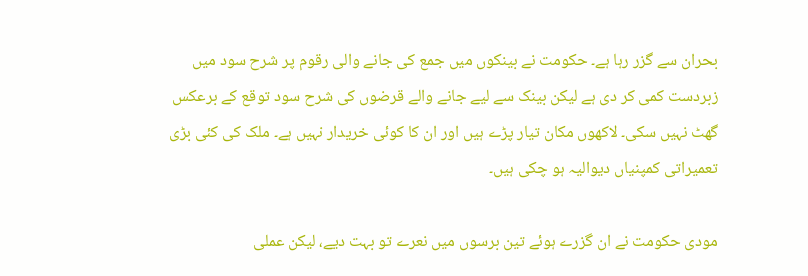بحران سے گزر رہا ہے۔ حکومت نے بینکوں میں جمع کی جانے والی رقوم پر شرح سود میں زبردست کمی کر دی ہے لیکن بینک سے لیے جانے والے قرضوں کی شرح سود توقع کے برعکس گھٹ نہیں سکی۔ لاکھوں مکان تیار پڑے ہیں اور ان کا کوئی خریدار نہیں ہے۔ ملک کی کئی بڑی تعمیراتی کمپنیاں دیوالیہ ہو چکی ہیں۔

مودی حکومت نے ان گزرے ہوئے تین برسوں میں نعرے تو بہت دیے، لیکن عملی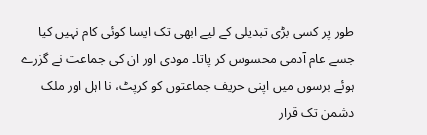طور پر کسی بڑی تبدیلی کے لیے ابھی تک ایسا کوئی کام نہیں کیا جسے عام آدمی محسوس کر پاتا۔ مودی اور ان کی جماعت نے گزرے ہوئے برسوں میں اپنی حریف جماعتوں کو کرپٹ، نا اہل اور ملک دشمن تک قرار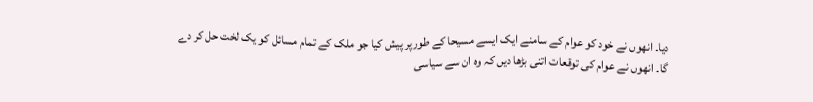دیا۔ انھوں نے خود کو عوام کے سامنے ایک ایسے مسیحا کے طورپر پیش کیا جو ملک کے تمام مسائل کو یک لخت حل کر دے گا۔ انھوں نے عوام کی توقعات اتنی بڑھا دیں کہ وہ ان سے سیاسی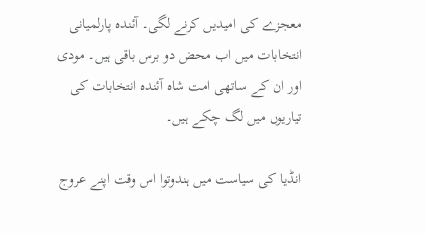معجزے کی امیدیں کرنے لگی۔ آئندہ پارلمیانی انتخابات میں اب محض دو برس باقی ہیں۔ مودی اور ان کے ساتھی امت شاہ آئندہ انتخابات کی تیاریوں میں لگ چکے ہیں۔

انڈیا کی سیاست میں ہندوتوا اس وقت اپنے عروج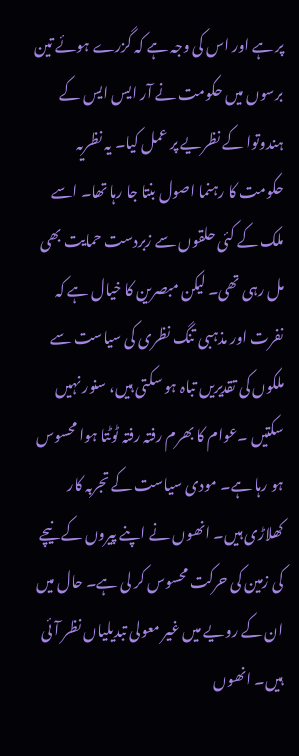پر ہے اور اس کی وجہ ہے کہ گزرے ہوئے تین برسوں میں حکومت نے آر ایس ایس کے ہندوتوا کے نظریے پر عمل کیا۔ یہ نظریہ حکومت کا رہنما اصول بنتا جا رہا تھا۔ اسے ملک کے کئی حلقوں سے زبردست حمایت بھی مل رہی تھی۔ لیکن مبصرین کا خیال ہے کہ نفرت اور مذہبی تنگ نظری کی سیاست سے ملکوں کی تقدیریں تباہ ہو سکتی ہیں، سنور نہیں سکتیں ۔عوام کا بھرم رفتہ رفتہ ٹوٹتا ہوا محسوس ہو رہا ہے۔ مودی سیاست کے تجربہ کار کھلاڑی ہیں۔ انھوں نے اپنے پیروں کے نیچے کی زمین کی حرکت محسوس کر لی ہے۔ حال میں ان کے رویے میں غیر معولی تبدیلیاں نظر آئی ہیں۔ انھوں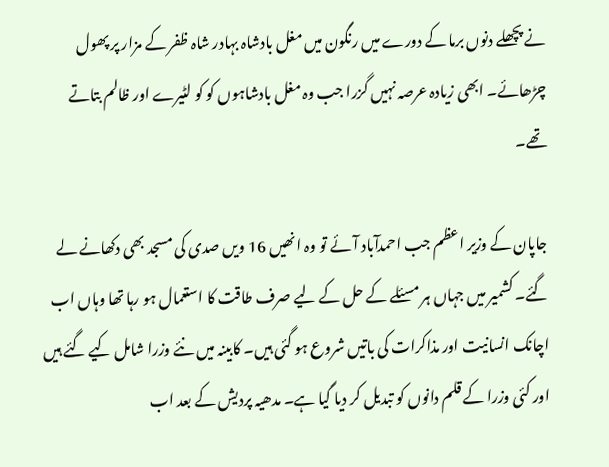نے پچھلے دنوں برما کے دورے میں رنگون میں مغل بادشاہ بہادر شاہ ظفر کے مزار پر پھول چڑھائے۔ ابھی زیادہ عرصہ نہیں گزرا جب وہ مغل بادشاہوں کو کو لٹیرے اور ظالم بتاتے تھے۔

جاپان کے وزیر اعظم جب احمدآباد آئے تو وہ انھیں 16 ويں صدی کی مسجد بھی دکھانے لے گئے۔ کشمیر میں جہاں ہر مسئلے کے حل کے لیے صرف طاقت کا استعمال ہو رہا تھا وہاں اب اچانک انسانیت اور مذاکرات کی باتیں شروع ہو گئی ہیں۔ کابینہ میں نئے وزرا شامل کیے گئے ہیں اور کئی وزرا کے قلم دانوں کو تبدیل کر دیا گیا ہے۔ مدھیہ پردیش کے بعد اب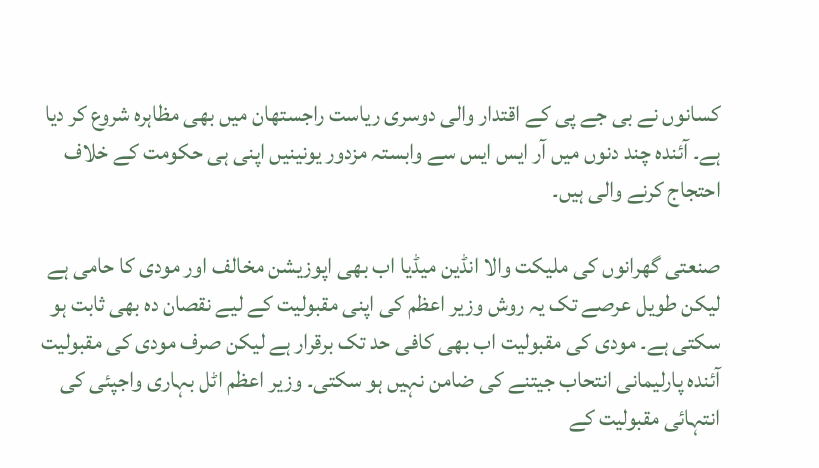کسانوں نے بی جے پی کے اقتدار والی دوسری ریاست راجستھان میں بھی مظاہرہ شروع کر دیا ہے۔ آئندہ چند دنوں میں آر ایس ایس سے وابستہ مزدور یونینیں اپنی ہی حکومت کے خلاف احتجاج کرنے والی ہیں۔

صنعتی گھرانوں کی ملیکت والا انڈین میڈیا اب بھی اپوزیشن مخالف اور مودی کا حامی ہے لیکن طویل عرصے تک یہ روش وزیر اعظم کی اپنی مقبولیت کے لیے نقصان دہ بھی ثابت ہو سکتی ہے۔ مودی کی مقبولیت اب بھی کافی حد تک برقرار ہے لیکن صرف مودی کی مقبولیت آئندہ پارلیمانی انتحاب جیتنے کی ضامن نہیں ہو سکتی۔ وزیر اعظم اٹل بہاری واجپئی کی انتہائی مقبولیت کے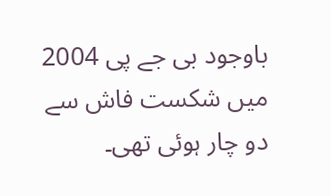باوجود بی جے پی 2004 میں شکست فاش سے دو چار ہوئی تھی۔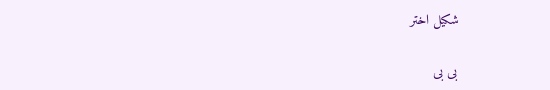شکیل اختر

بی بی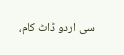سی اردو ڈاٹ کام،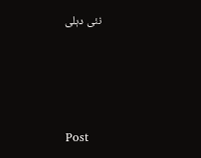نئی دہلی




Post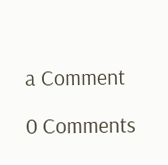a Comment

0 Comments